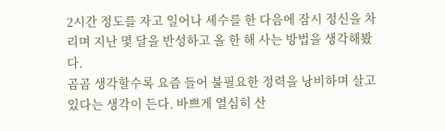2시간 정도를 자고 일어나 세수를 한 다음에 잠시 정신을 차리며 지난 몇 달을 반성하고 올 한 해 사는 방법을 생각해봤다.
곰곰 생각할수록 요즘 들어 불필요한 정력을 낭비하며 살고 있다는 생각이 든다. 바쁘게 열심히 산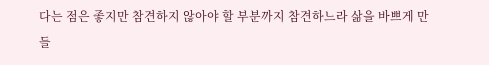다는 점은 좋지만 참견하지 않아야 할 부분까지 참견하느라 삶을 바쁘게 만들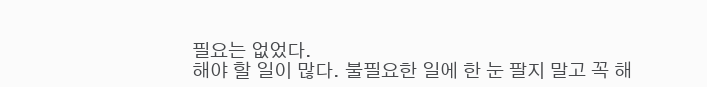필요는 없었다.
해야 할 일이 많다. 불필요한 일에 한 눈 팔지 말고 꼭 해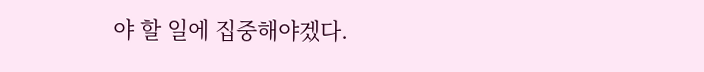야 할 일에 집중해야겠다.